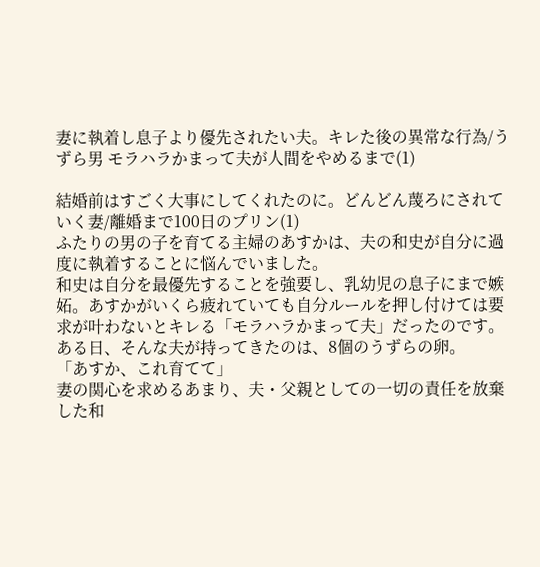妻に執着し息子より優先されたい夫。キレた後の異常な行為/うずら男 モラハラかまって夫が人間をやめるまで(1)

結婚前はすごく大事にしてくれたのに。どんどん蔑ろにされていく妻/離婚まで100日のプリン(1)
ふたりの男の子を育てる主婦のあすかは、夫の和史が自分に過度に執着することに悩んでいました。
和史は自分を最優先することを強要し、乳幼児の息子にまで嫉妬。あすかがいくら疲れていても自分ルールを押し付けては要求が叶わないとキレる「モラハラかまって夫」だったのです。
ある日、そんな夫が持ってきたのは、8個のうずらの卵。
「あすか、これ育てて」
妻の関心を求めるあまり、夫・父親としての一切の責任を放棄した和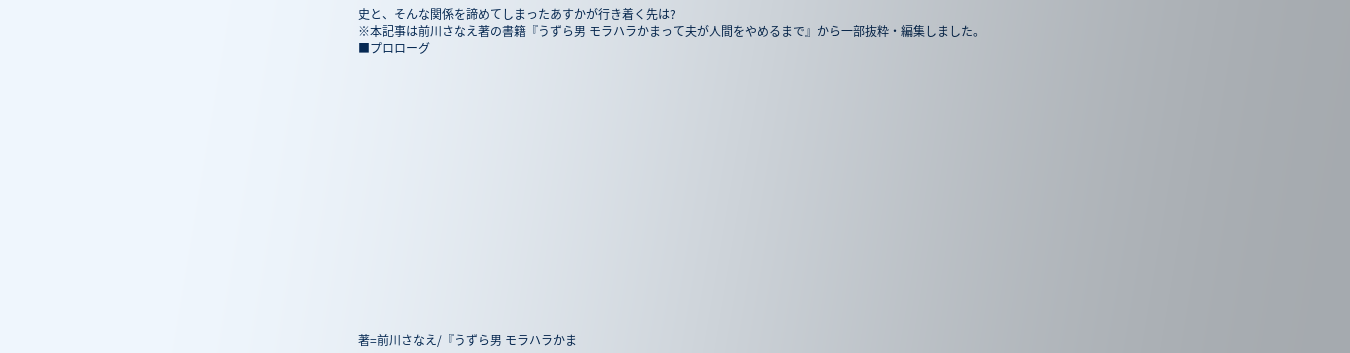史と、そんな関係を諦めてしまったあすかが行き着く先は?
※本記事は前川さなえ著の書籍『うずら男 モラハラかまって夫が人間をやめるまで』から一部抜粋・編集しました。
■プロローグ
















著=前川さなえ/『うずら男 モラハラかま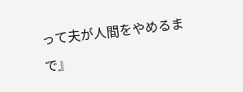って夫が人間をやめるまで』